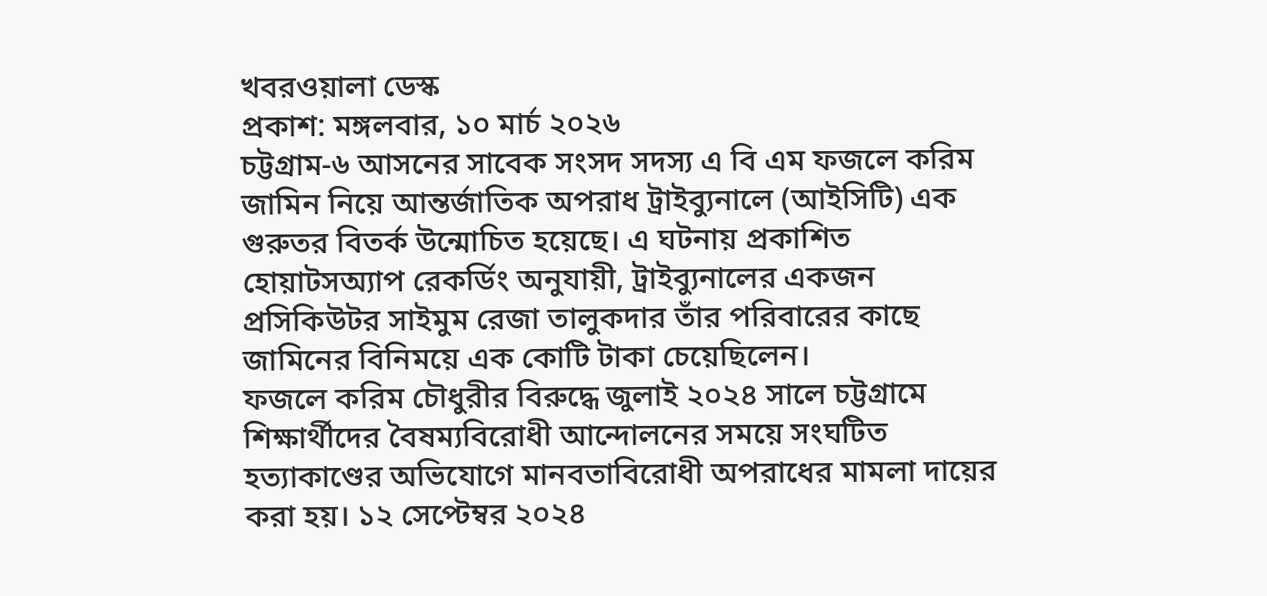খবরওয়ালা ডেস্ক
প্রকাশ: মঙ্গলবার, ১০ মার্চ ২০২৬
চট্টগ্রাম-৬ আসনের সাবেক সংসদ সদস্য এ বি এম ফজলে করিম জামিন নিয়ে আন্তর্জাতিক অপরাধ ট্রাইব্যুনালে (আইসিটি) এক গুরুতর বিতর্ক উন্মোচিত হয়েছে। এ ঘটনায় প্রকাশিত হোয়াটসঅ্যাপ রেকর্ডিং অনুযায়ী, ট্রাইব্যুনালের একজন প্রসিকিউটর সাইমুম রেজা তালুকদার তাঁর পরিবারের কাছে জামিনের বিনিময়ে এক কোটি টাকা চেয়েছিলেন।
ফজলে করিম চৌধুরীর বিরুদ্ধে জুলাই ২০২৪ সালে চট্টগ্রামে শিক্ষার্থীদের বৈষম্যবিরোধী আন্দোলনের সময়ে সংঘটিত হত্যাকাণ্ডের অভিযোগে মানবতাবিরোধী অপরাধের মামলা দায়ের করা হয়। ১২ সেপ্টেম্বর ২০২৪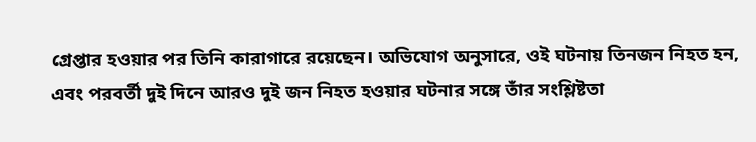গ্রেপ্তার হওয়ার পর তিনি কারাগারে রয়েছেন। অভিযোগ অনুসারে, ওই ঘটনায় তিনজন নিহত হন, এবং পরবর্তী দুই দিনে আরও দুই জন নিহত হওয়ার ঘটনার সঙ্গে তাঁর সংশ্লিষ্টতা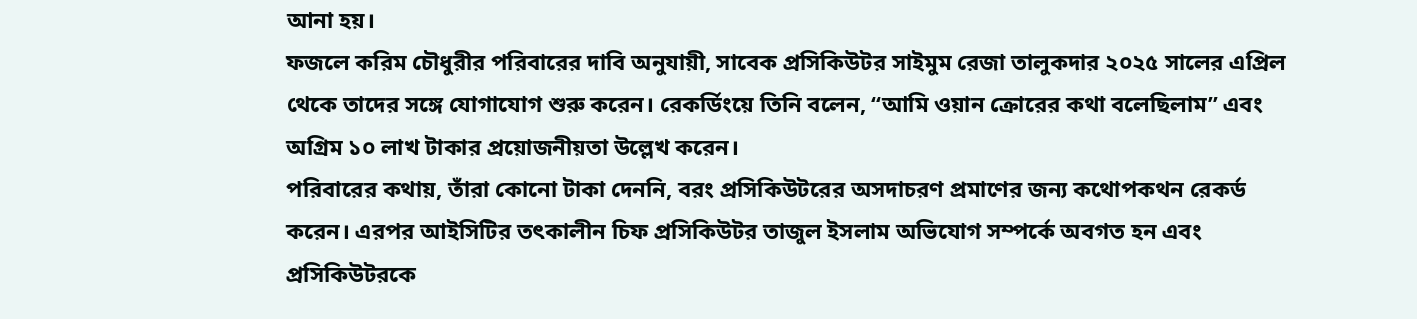আনা হয়।
ফজলে করিম চৌধুরীর পরিবারের দাবি অনুযায়ী, সাবেক প্রসিকিউটর সাইমুম রেজা তালুকদার ২০২৫ সালের এপ্রিল থেকে তাদের সঙ্গে যোগাযোগ শুরু করেন। রেকর্ডিংয়ে তিনি বলেন, “আমি ওয়ান ক্রোরের কথা বলেছিলাম” এবং অগ্রিম ১০ লাখ টাকার প্রয়োজনীয়তা উল্লেখ করেন।
পরিবারের কথায়, তাঁরা কোনো টাকা দেননি, বরং প্রসিকিউটরের অসদাচরণ প্রমাণের জন্য কথোপকথন রেকর্ড করেন। এরপর আইসিটির তৎকালীন চিফ প্রসিকিউটর তাজুল ইসলাম অভিযোগ সম্পর্কে অবগত হন এবং প্রসিকিউটরকে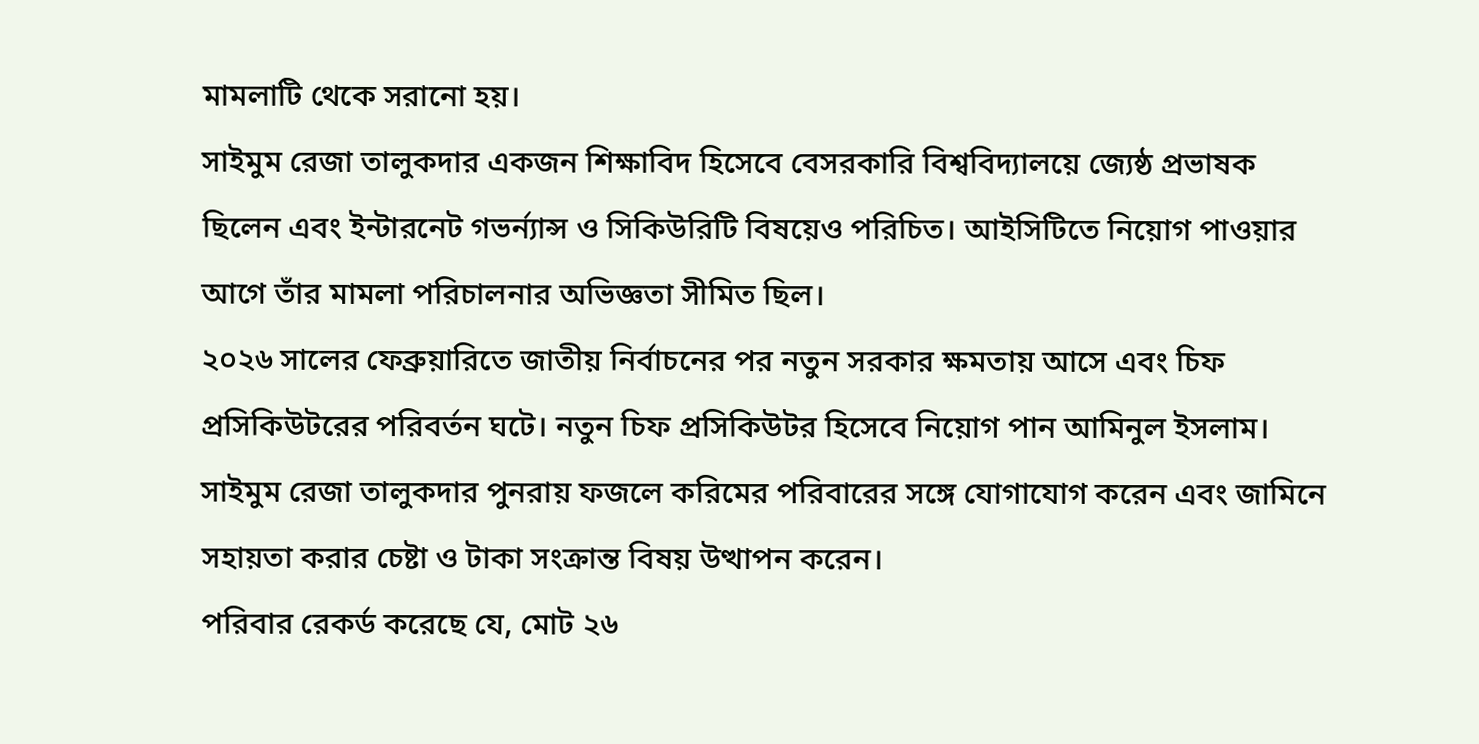মামলাটি থেকে সরানো হয়।
সাইমুম রেজা তালুকদার একজন শিক্ষাবিদ হিসেবে বেসরকারি বিশ্ববিদ্যালয়ে জ্যেষ্ঠ প্রভাষক ছিলেন এবং ইন্টারনেট গভর্ন্যান্স ও সিকিউরিটি বিষয়েও পরিচিত। আইসিটিতে নিয়োগ পাওয়ার আগে তাঁর মামলা পরিচালনার অভিজ্ঞতা সীমিত ছিল।
২০২৬ সালের ফেব্রুয়ারিতে জাতীয় নির্বাচনের পর নতুন সরকার ক্ষমতায় আসে এবং চিফ প্রসিকিউটরের পরিবর্তন ঘটে। নতুন চিফ প্রসিকিউটর হিসেবে নিয়োগ পান আমিনুল ইসলাম। সাইমুম রেজা তালুকদার পুনরায় ফজলে করিমের পরিবারের সঙ্গে যোগাযোগ করেন এবং জামিনে সহায়তা করার চেষ্টা ও টাকা সংক্রান্ত বিষয় উত্থাপন করেন।
পরিবার রেকর্ড করেছে যে, মোট ২৬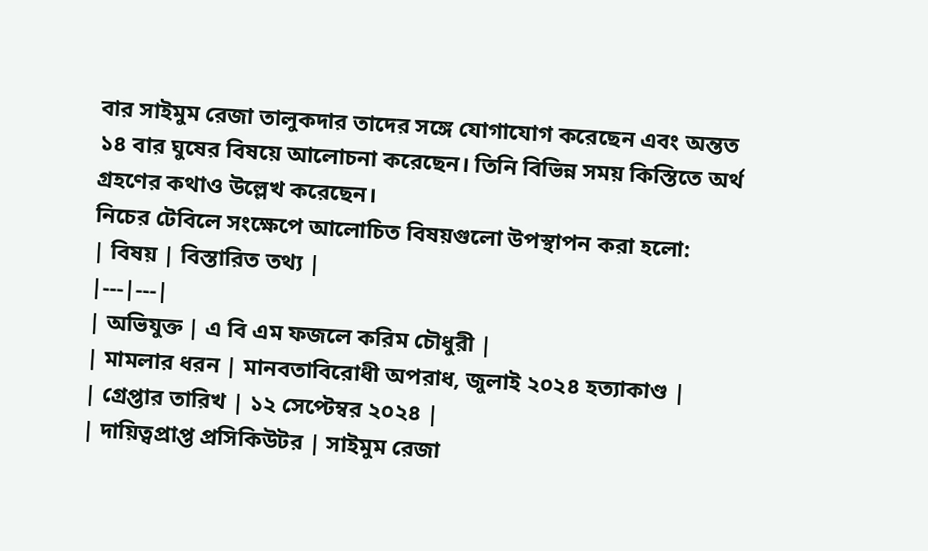বার সাইমুম রেজা তালুকদার তাদের সঙ্গে যোগাযোগ করেছেন এবং অন্তত ১৪ বার ঘুষের বিষয়ে আলোচনা করেছেন। তিনি বিভিন্ন সময় কিস্তিতে অর্থ গ্রহণের কথাও উল্লেখ করেছেন।
নিচের টেবিলে সংক্ষেপে আলোচিত বিষয়গুলো উপস্থাপন করা হলো:
| বিষয় | বিস্তারিত তথ্য |
|---|---|
| অভিযুক্ত | এ বি এম ফজলে করিম চৌধুরী |
| মামলার ধরন | মানবতাবিরোধী অপরাধ, জুলাই ২০২৪ হত্যাকাণ্ড |
| গ্রেপ্তার তারিখ | ১২ সেপ্টেম্বর ২০২৪ |
| দায়িত্বপ্রাপ্ত প্রসিকিউটর | সাইমুম রেজা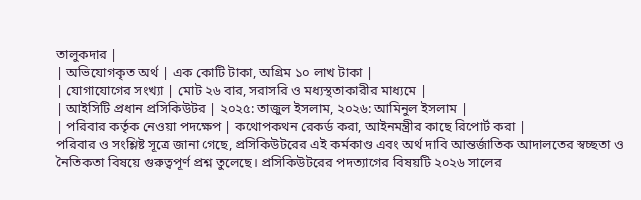তালুকদার |
| অভিযোগকৃত অর্থ | এক কোটি টাকা, অগ্রিম ১০ লাখ টাকা |
| যোগাযোগের সংখ্যা | মোট ২৬ বার, সরাসরি ও মধ্যস্থতাকারীর মাধ্যমে |
| আইসিটি প্রধান প্রসিকিউটর | ২০২৫: তাজুল ইসলাম, ২০২৬: আমিনুল ইসলাম |
| পরিবার কর্তৃক নেওয়া পদক্ষেপ | কথোপকথন রেকর্ড করা, আইনমন্ত্রীর কাছে রিপোর্ট করা |
পরিবার ও সংশ্লিষ্ট সূত্রে জানা গেছে, প্রসিকিউটরের এই কর্মকাণ্ড এবং অর্থ দাবি আন্তর্জাতিক আদালতের স্বচ্ছতা ও নৈতিকতা বিষয়ে গুরুত্বপূর্ণ প্রশ্ন তুলেছে। প্রসিকিউটরের পদত্যাগের বিষয়টি ২০২৬ সালের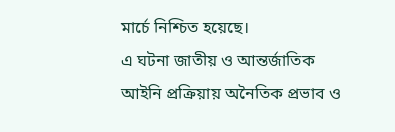মার্চে নিশ্চিত হয়েছে।
এ ঘটনা জাতীয় ও আন্তর্জাতিক আইনি প্রক্রিয়ায় অনৈতিক প্রভাব ও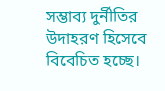সম্ভাব্য দুর্নীতির উদাহরণ হিসেবে বিবেচিত হচ্ছে।